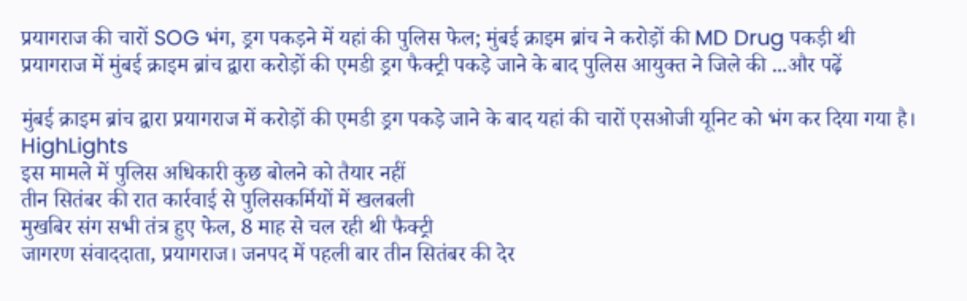प्रयागराज की चारों SOG भंग, ड्रग पकड़ने में यहां की पुलिस फेल; मुंबई क्राइम ब्रांच ने करोड़ों की MD Drug पकड़ी थी
प्रयागराज में मुंबई क्राइम ब्रांच द्वारा करोड़ों की एमडी ड्रग फैक्ट्री पकड़े जाने के बाद पुलिस आयुक्त ने जिले की ...और पढ़ें

मुंबई क्राइम ब्रांच द्वारा प्रयागराज में करोड़ों की एमडी ड्रग पकड़े जाने के बाद यहां की चारों एसओजी यूनिट को भंग कर दिया गया है।
HighLights
इस मामले में पुलिस अधिकारी कुछ बोलने को तैयार नहीं
तीन सितंबर की रात कार्रवाई से पुलिसकर्मियों में खलबली
मुखबिर संग सभी तंत्र हुए फेल, 8 माह से चल रही थी फैक्ट्री
जागरण संवाददाता, प्रयागराज। जनपद में पहली बार तीन सितंबर की देर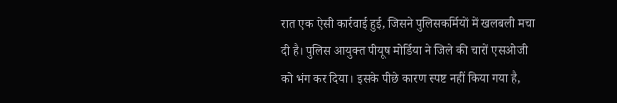रात एक ऐसी कार्रवाई हुई, जिसने पुलिसकर्मियों में खलबली मचा दी है। पुलिस आयुक्त पीयूष मोर्डिया ने जिले की चारों एसओजी को भंग कर दिया। इसके पीछे कारण स्पष्ट नहीं किया गया है,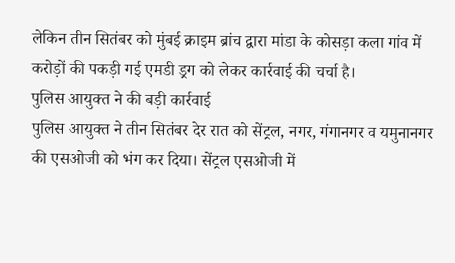लेकिन तीन सितंबर को मुंबई क्राइम ब्रांच द्वारा मांडा के कोसड़ा कला गांव में करोड़ों की पकड़ी गई एमडी ड्रग को लेकर कार्रवाई की चर्चा है।
पुलिस आयुक्त ने की बड़ी कार्रवाई
पुलिस आयुक्त ने तीन सितंबर देर रात को सेंट्रल, नगर, गंगानगर व यमुनानगर की एसओजी को भंग कर दिया। सेंट्रल एसओजी में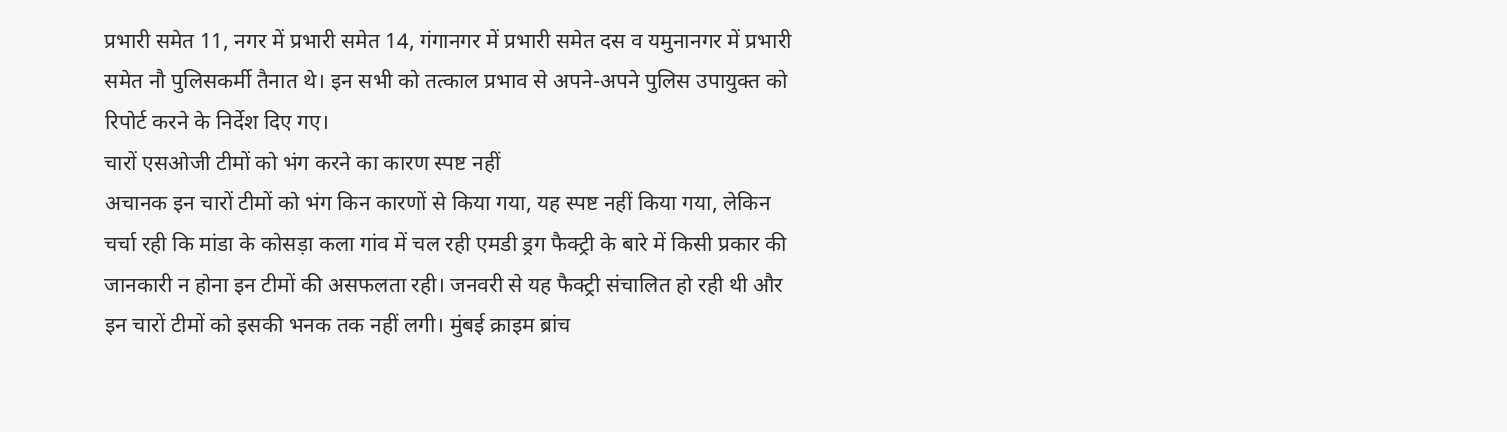प्रभारी समेत 11, नगर में प्रभारी समेत 14, गंगानगर में प्रभारी समेत दस व यमुनानगर में प्रभारी समेत नौ पुलिसकर्मी तैनात थे। इन सभी को तत्काल प्रभाव से अपने-अपने पुलिस उपायुक्त को रिपोर्ट करने के निर्देश दिए गए।
चारों एसओजी टीमों को भंग करने का कारण स्पष्ट नहीं
अचानक इन चारों टीमों को भंग किन कारणों से किया गया, यह स्पष्ट नहीं किया गया, लेकिन चर्चा रही कि मांडा के कोसड़ा कला गांव में चल रही एमडी ड्रग फैक्ट्री के बारे में किसी प्रकार की जानकारी न होना इन टीमों की असफलता रही। जनवरी से यह फैक्ट्री संचालित हो रही थी और इन चारों टीमों को इसकी भनक तक नहीं लगी। मुंबई क्राइम ब्रांच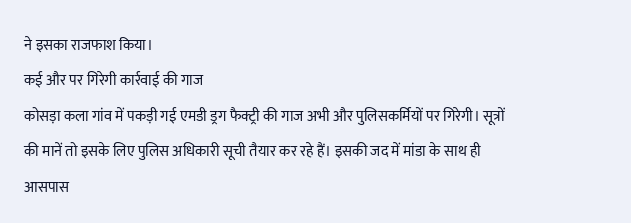ने इसका राजफाश किया।
कई और पर गिरेगी कार्रवाई की गाज
कोसड़ा कला गांव में पकड़ी गई एमडी ड्रग फैक्ट्री की गाज अभी और पुलिसकर्मियों पर गिरेगी। सूत्रों की मानें तो इसके लिए पुलिस अधिकारी सूची तैयार कर रहे हैं। इसकी जद में मांडा के साथ ही आसपास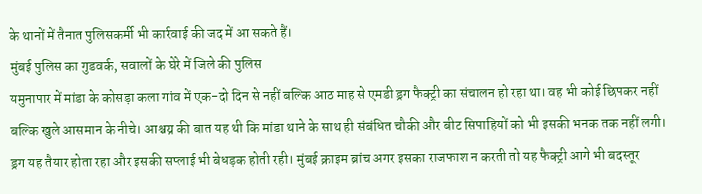के थानों में तैनात पुलिसकर्मी भी कार्रवाई की जद में आ सकते हैं।
मुंबई पुलिस का गुडवर्क, सवालों के घेरे में जिले की पुलिस
यमुनापार में मांडा के कोसड़ा कला गांव में एक-दो दिन से नहीं बल्कि आठ माह से एमडी ड्रग फैक्ट्री का संचालन हो रहा था। वह भी कोई छिपकर नहीं बल्कि खुले आसमान के नीचे। आश्चय्र की बात यह थी कि मांडा थाने के साथ ही संबंधित चौकी और बीट सिपाहियों को भी इसकी भनक तक नहीं लगी। ड्रग यह तैयार होता रहा और इसकी सप्लाई भी बेधड़क होती रही। मुंबई क्राइम ब्रांच अगर इसका राजफाश न करती तो यह फैक्ट्री आगे भी बदस्तूर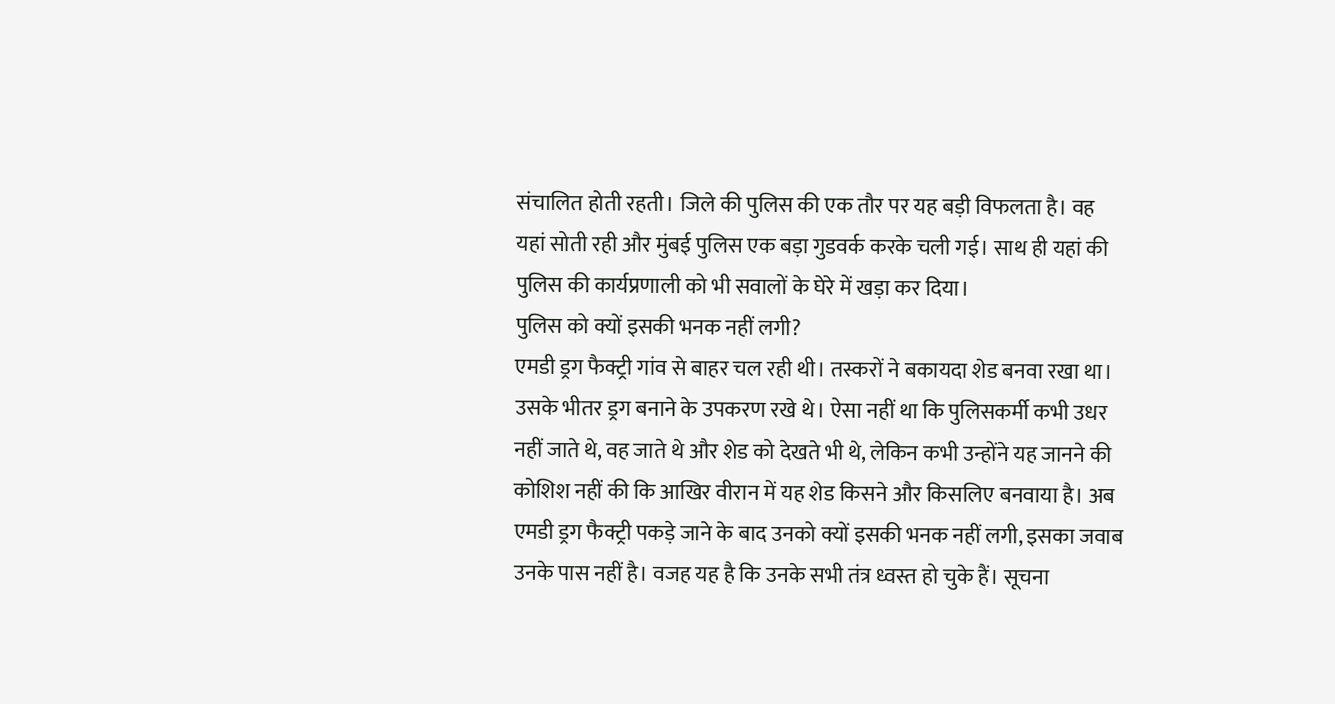संचालित होती रहती। जिले की पुलिस की एक तौर पर यह बड़ी विफलता है। वह यहां सोती रही और मुंबई पुलिस एक बड़ा गुडवर्क करके चली गई। साथ ही यहां की पुलिस की कार्यप्रणाली को भी सवालों के घेरे में खड़ा कर दिया।
पुलिस को क्यों इसकी भनक नहीं लगी?
एमडी ड्रग फैक्ट्री गांव से बाहर चल रही थी। तस्करों ने बकायदा शेड बनवा रखा था। उसके भीतर ड्रग बनाने के उपकरण रखे थे। ऐसा नहीं था कि पुलिसकर्मी कभी उधर नहीं जाते थे, वह जाते थे और शेड को देखते भी थे, लेकिन कभी उन्होंने यह जानने की कोशिश नहीं की कि आखिर वीरान में यह शेड किसने और किसलिए बनवाया है। अब एमडी ड्रग फैक्ट्री पकड़े जाने के बाद उनको क्यों इसकी भनक नहीं लगी, इसका जवाब उनके पास नहीं है। वजह यह है कि उनके सभी तंत्र ध्वस्त हो चुके हैं। सूचना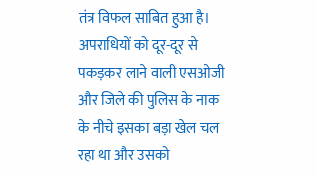तंत्र विफल साबित हुआ है। अपराधियों को दूर-दूर से पकड़कर लाने वाली एसओजी और जिले की पुलिस के नाक के नीचे इसका बड़ा खेल चल रहा था और उसको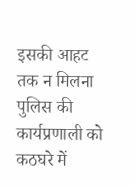इसकी आहट तक न मिलना पुलिस की कार्यप्रणाली को कठघरे में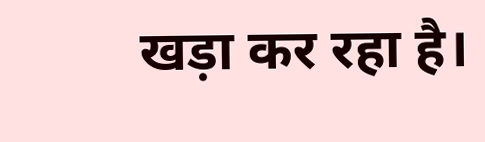खड़ा कर रहा है।